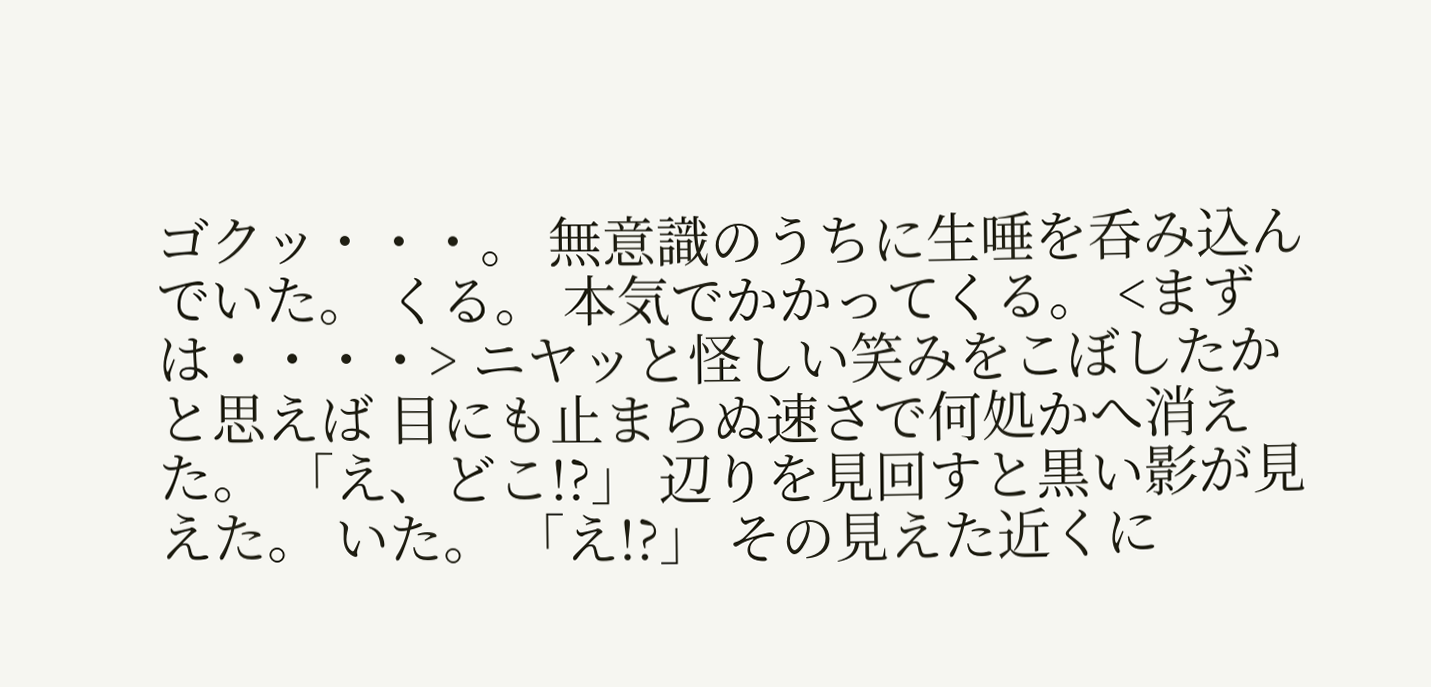ゴクッ・・・。 無意識のうちに生唾を呑み込んでいた。 くる。 本気でかかってくる。 <まずは・・・・> ニヤッと怪しい笑みをこぼしたかと思えば 目にも止まらぬ速さで何処かへ消えた。 「え、どこ!?」 辺りを見回すと黒い影が見えた。 いた。 「え!?」 その見えた近くに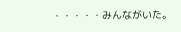・・・・・みんながいた。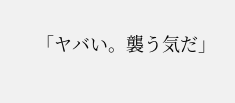「ヤバい。襲う気だ」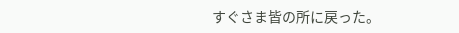すぐさま皆の所に戻った。